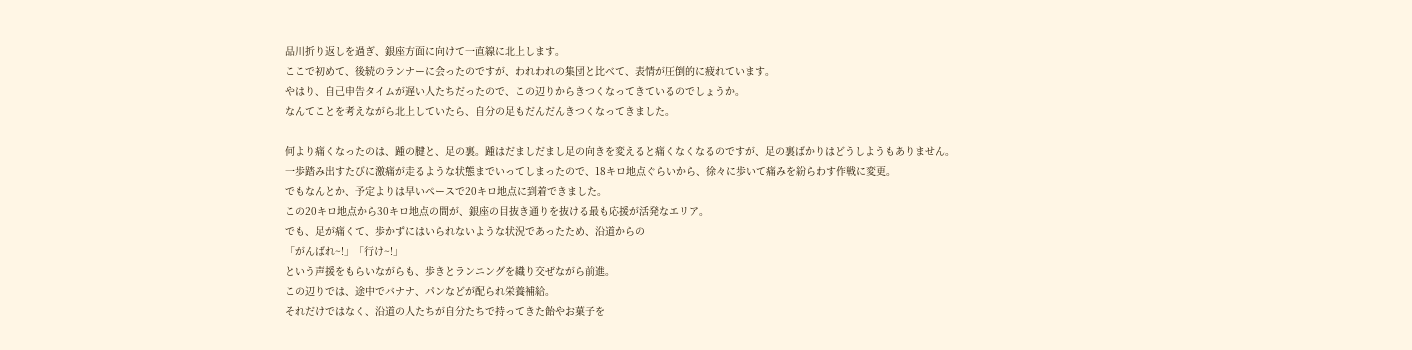品川折り返しを過ぎ、銀座方面に向けて一直線に北上します。
ここで初めて、後続のランナーに会ったのですが、われわれの集団と比べて、表情が圧倒的に疲れています。
やはり、自己申告タイムが遅い人たちだったので、この辺りからきつくなってきているのでしょうか。
なんてことを考えながら北上していたら、自分の足もだんだんきつくなってきました。

何より痛くなったのは、踵の腱と、足の裏。踵はだましだまし足の向きを変えると痛くなくなるのですが、足の裏ばかりはどうしようもありません。
一歩踏み出すたびに激痛が走るような状態までいってしまったので、18キロ地点ぐらいから、徐々に歩いて痛みを紛らわす作戦に変更。
でもなんとか、予定よりは早いペースで20キロ地点に到着できました。
この20キロ地点から30キロ地点の間が、銀座の目抜き通りを抜ける最も応援が活発なエリア。
でも、足が痛くて、歩かずにはいられないような状況であったため、沿道からの
「がんばれ~!」「行け~!」
という声援をもらいながらも、歩きとランニングを織り交ぜながら前進。
この辺りでは、途中でバナナ、パンなどが配られ栄養補給。
それだけではなく、沿道の人たちが自分たちで持ってきた飴やお菓子を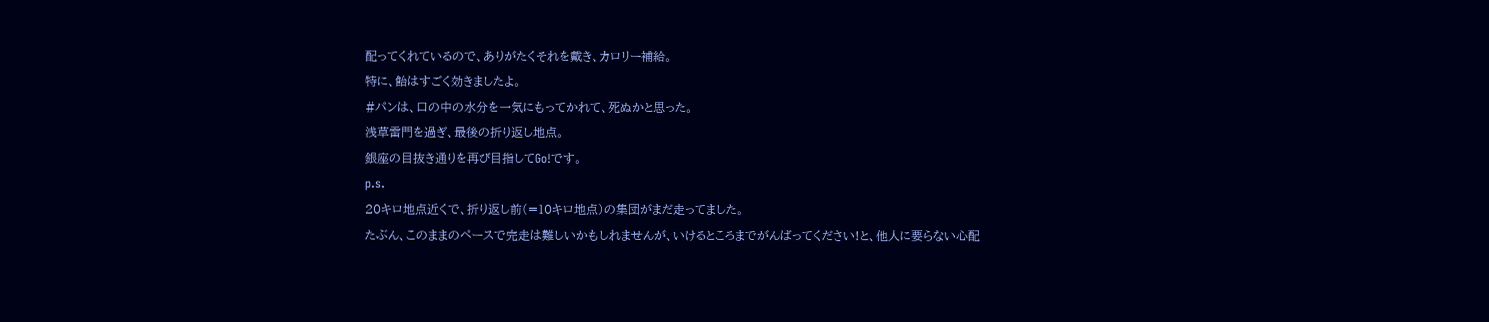配ってくれているので、ありがたくそれを戴き、カロリー補給。
特に、飴はすごく効きましたよ。
#パンは、口の中の水分を一気にもってかれて、死ぬかと思った。
浅草雷門を過ぎ、最後の折り返し地点。
銀座の目抜き通りを再び目指してGo!です。
p.s.
20キロ地点近くで、折り返し前(=10キロ地点)の集団がまだ走ってました。
たぶん、このままのペースで完走は難しいかもしれませんが、いけるところまでがんばってください!と、他人に要らない心配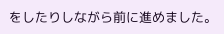をしたりしながら前に進めました。